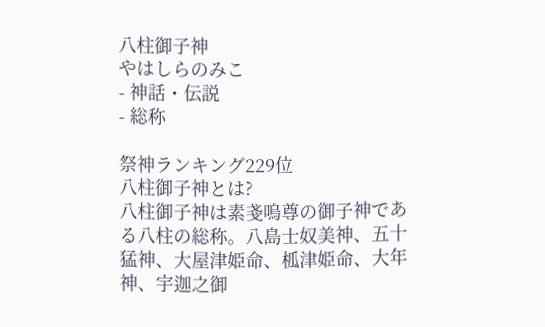八柱御子神
やはしらのみこ
- 神話・伝説
- 総称

祭神ランキング229位
八柱御子神とは?
八柱御子神は素戔嗚尊の御子神である八柱の総称。八島士奴美神、五十猛神、大屋津姫命、柧津姫命、大年神、宇迦之御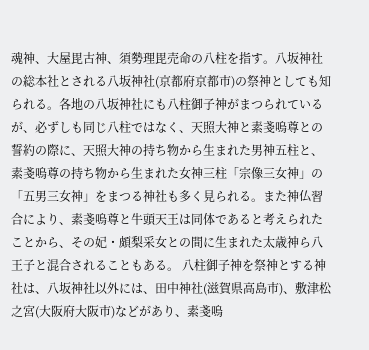魂神、大屋毘古神、須勢理毘売命の八柱を指す。八坂神社の総本社とされる八坂神社(京都府京都市)の祭神としても知られる。各地の八坂神社にも八柱御子神がまつられているが、必ずしも同じ八柱ではなく、天照大神と素戔嗚尊との誓約の際に、天照大神の持ち物から生まれた男神五柱と、素戔嗚尊の持ち物から生まれた女神三柱「宗像三女神」の「五男三女神」をまつる神社も多く見られる。また神仏習合により、素戔嗚尊と牛頭天王は同体であると考えられたことから、その妃・頗梨采女との間に生まれた太歳神ら八王子と混合されることもある。 八柱御子神を祭神とする神社は、八坂神社以外には、田中神社(滋賀県高島市)、敷津松之宮(大阪府大阪市)などがあり、素戔嗚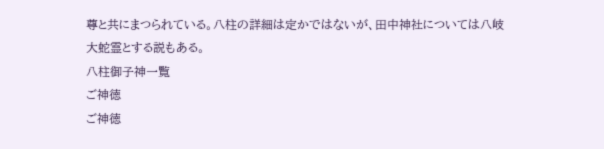尊と共にまつられている。八柱の詳細は定かではないが、田中神社については八岐大蛇霊とする説もある。
八柱御子神一覧
ご神徳
ご神徳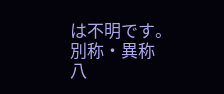は不明です。
別称・異称
八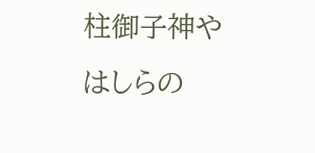柱御子神やはしらの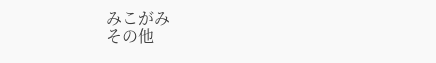みこがみ
その他